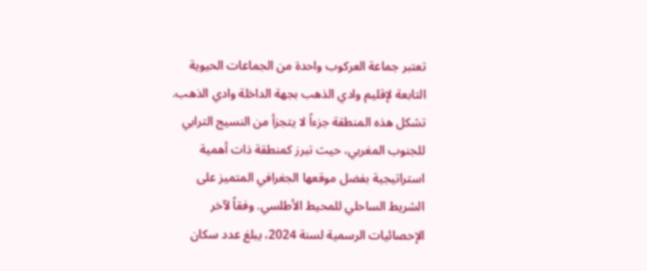تعتبر جماعة العركوب واحدة من الجماعات الحيوية التابعة لإقليم وادي الذهب بجهة الداخلة وادي الذهب. تشكل هذه المنطقة جزءاً لا يتجزأ من النسيج الترابي للجنوب المغربي، حيث تبرز كمنطقة ذات أهمية استراتيجية بفضل موقعها الجغرافي المتميز على الشريط الساحلي للمحيط الأطلسي. وفقاً لآخر الإحصائيات الرسمية لسنة 2024، يبلغ عدد سكان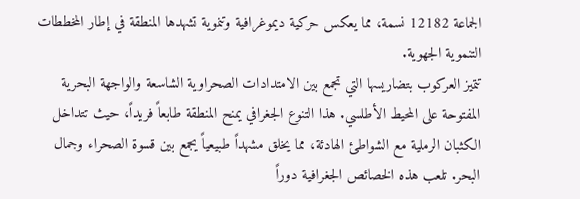الجماعة 12182 نسمة، مما يعكس حركية ديموغرافية وتنموية تشهدها المنطقة في إطار المخططات التنموية الجهوية.
تتميز العركوب بتضاريسها التي تجمع بين الامتدادات الصحراوية الشاسعة والواجهة البحرية المفتوحة على المحيط الأطلسي. هذا التنوع الجغرافي يمنح المنطقة طابعاً فريداً، حيث تتداخل الكثبان الرملية مع الشواطئ الهادئة، مما يخلق مشهداً طبيعياً يجمع بين قسوة الصحراء وجمال البحر. تلعب هذه الخصائص الجغرافية دوراً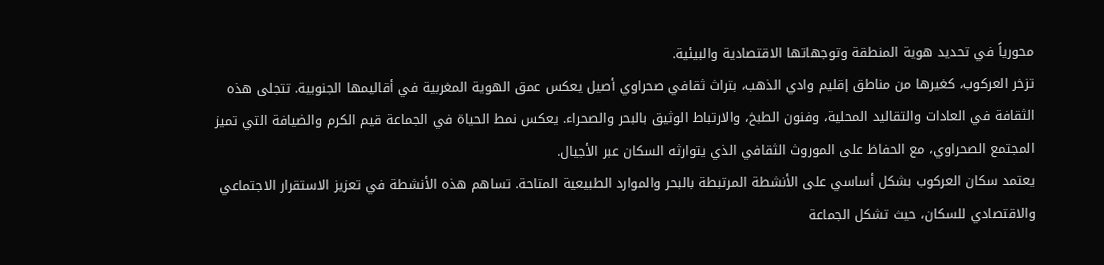محورياً في تحديد هوية المنطقة وتوجهاتها الاقتصادية والبيئية.
تزخر العركوب، كغيرها من مناطق إقليم وادي الذهب، بتراث ثقافي صحراوي أصيل يعكس عمق الهوية المغربية في أقاليمها الجنوبية. تتجلى هذه الثقافة في العادات والتقاليد المحلية، وفنون الطبخ، والارتباط الوثيق بالبحر والصحراء. يعكس نمط الحياة في الجماعة قيم الكرم والضيافة التي تميز المجتمع الصحراوي، مع الحفاظ على الموروث الثقافي الذي يتوارثه السكان عبر الأجيال.
يعتمد سكان العركوب بشكل أساسي على الأنشطة المرتبطة بالبحر والموارد الطبيعية المتاحة. تساهم هذه الأنشطة في تعزيز الاستقرار الاجتماعي والاقتصادي للسكان، حيث تشكل الجماعة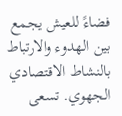فضاءً للعيش يجمع بين الهدوء والارتباط بالنشاط الاقتصادي الجهوي. تسعى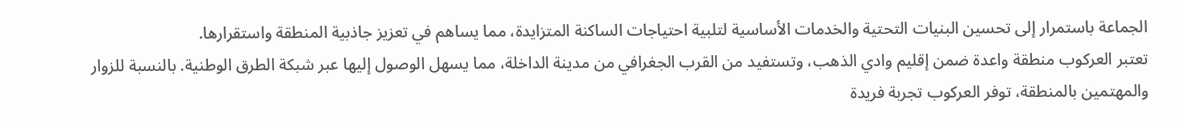الجماعة باستمرار إلى تحسين البنيات التحتية والخدمات الأساسية لتلبية احتياجات الساكنة المتزايدة، مما يساهم في تعزيز جاذبية المنطقة واستقرارها.
تعتبر العركوب منطقة واعدة ضمن إقليم وادي الذهب، وتستفيد من القرب الجغرافي من مدينة الداخلة، مما يسهل الوصول إليها عبر شبكة الطرق الوطنية. بالنسبة للزوار والمهتمين بالمنطقة، توفر العركوب تجربة فريدة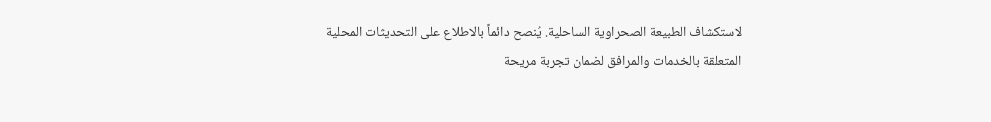لاستكشاف الطبيعة الصحراوية الساحلية. يُنصح دائماً بالاطلاع على التحديثات المحلية المتعلقة بالخدمات والمرافق لضمان تجربة مريحة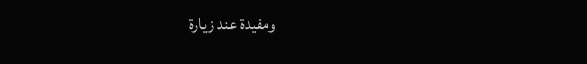ومفيدة عند زيارة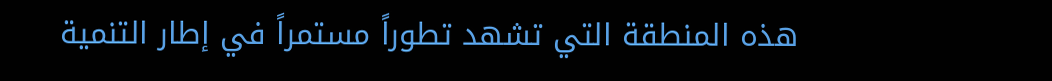هذه المنطقة التي تشهد تطوراً مستمراً في إطار التنمية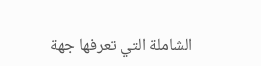الشاملة التي تعرفها جهة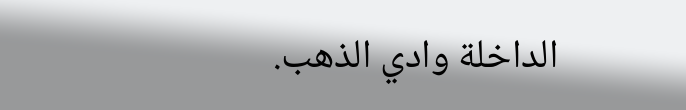الداخلة وادي الذهب.